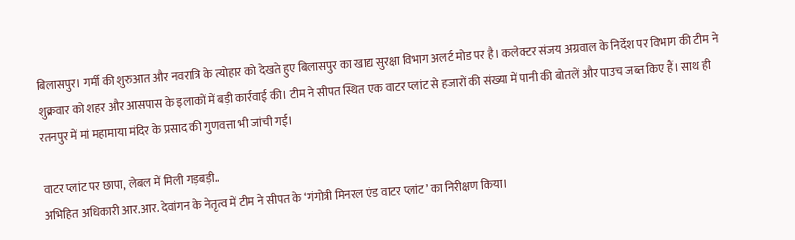बिलासपुर। गर्मी की शुरुआत और नवरात्रि के त्योहार को देखते हुए बिलासपुर का खाद्य सुरक्षा विभाग अलर्ट मोड पर है। कलेक्टर संजय अग्रवाल के निर्देश पर विभाग की टीम ने शुक्रवार को शहर और आसपास के इलाकों में बड़ी कार्रवाई की। टीम ने सीपत स्थित एक वाटर प्लांट से हजारों की संख्या में पानी की बोतलें और पाउच जब्त किए हैं। साथ ही रतनपुर में मां महामाया मंदिर के प्रसाद की गुणवत्ता भी जांची गई।

वाटर प्लांट पर छापा, लेबल में मिली गड़बड़ी..
अभिहित अधिकारी आर.आर. देवांगन के नेतृत्व में टीम ने सीपत के ‘गंगोत्री मिनरल एंड वाटर प्लांट’ का निरीक्षण किया।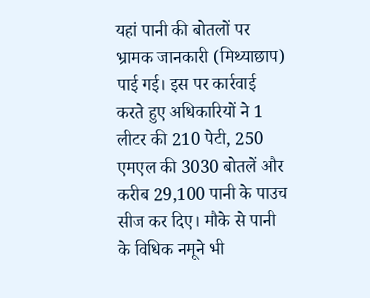यहां पानी की बोतलों पर भ्रामक जानकारी (मिथ्याछाप) पाई गई। इस पर कार्रवाई करते हुए अधिकारियों ने 1 लीटर की 210 पेटी, 250 एमएल की 3030 बोतलें और करीब 29,100 पानी के पाउच सीज कर दिए। मौके से पानी के विधिक नमूने भी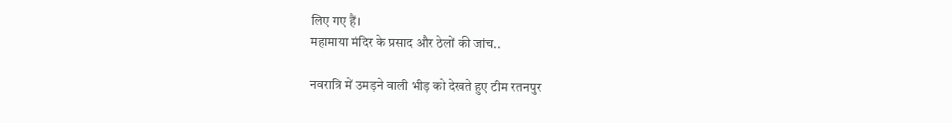लिए गए हैं।
महामाया मंदिर के प्रसाद और ठेलों की जांच..

नवरात्रि में उमड़ने वाली भीड़ को देखते हुए टीम रतनपुर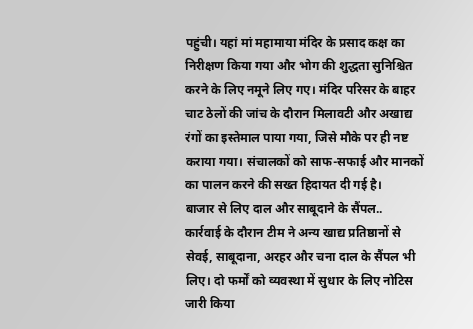पहुंची। यहां मां महामाया मंदिर के प्रसाद कक्ष का निरीक्षण किया गया और भोग की शुद्धता सुनिश्चित करने के लिए नमूने लिए गए। मंदिर परिसर के बाहर चाट ठेलों की जांच के दौरान मिलावटी और अखाद्य रंगों का इस्तेमाल पाया गया, जिसे मौके पर ही नष्ट कराया गया। संचालकों को साफ-सफाई और मानकों का पालन करने की सख्त हिदायत दी गई है।
बाजार से लिए दाल और साबूदाने के सैंपल..
कार्रवाई के दौरान टीम ने अन्य खाद्य प्रतिष्ठानों से सेवई, साबूदाना, अरहर और चना दाल के सैंपल भी लिए। दो फर्मों को व्यवस्था में सुधार के लिए नोटिस जारी किया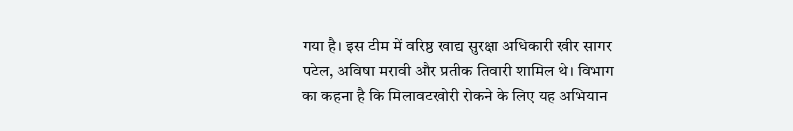गया है। इस टीम में वरिष्ठ खाद्य सुरक्षा अधिकारी खीर सागर पटेल, अविषा मरावी और प्रतीक तिवारी शामिल थे। विभाग का कहना है कि मिलावटखोरी रोकने के लिए यह अभियान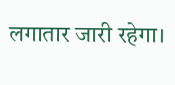लगातार जारी रहेगा।